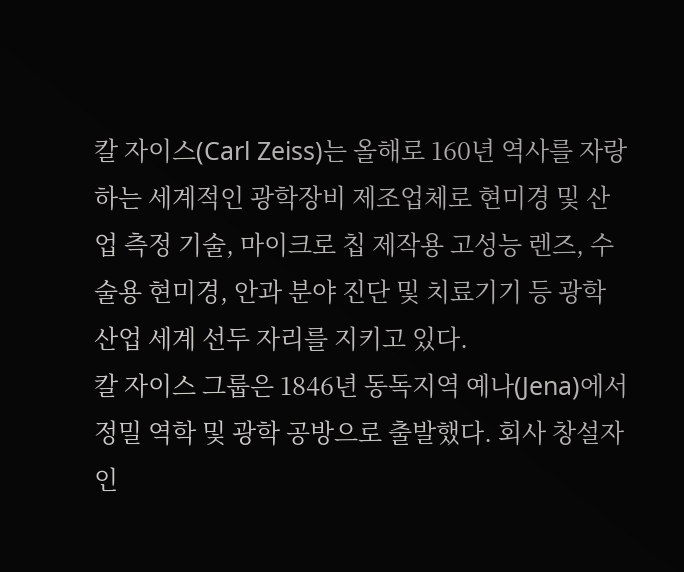칼 자이스(Carl Zeiss)는 올해로 160년 역사를 자랑하는 세계적인 광학장비 제조업체로 현미경 및 산업 측정 기술, 마이크로 칩 제작용 고성능 렌즈, 수술용 현미경, 안과 분야 진단 및 치료기기 등 광학 산업 세계 선두 자리를 지키고 있다.
칼 자이스 그룹은 1846년 동독지역 예나(Jena)에서 정밀 역학 및 광학 공방으로 출발했다. 회사 창설자인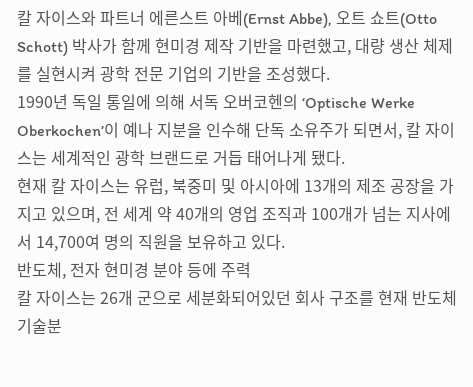칼 자이스와 파트너 에른스트 아베(Ernst Abbe), 오트 쇼트(Otto Schott) 박사가 함께 현미경 제작 기반을 마련했고, 대량 생산 체제를 실현시켜 광학 전문 기업의 기반을 조성했다.
1990년 독일 통일에 의해 서독 오버코헨의 ‘Optische Werke Oberkochen’이 예나 지분을 인수해 단독 소유주가 되면서, 칼 자이스는 세계적인 광학 브랜드로 거듭 태어나게 됐다.
현재 칼 자이스는 유럽, 북중미 및 아시아에 13개의 제조 공장을 가지고 있으며, 전 세계 약 40개의 영업 조직과 100개가 넘는 지사에서 14,700여 명의 직원을 보유하고 있다.
반도체, 전자 현미경 분야 등에 주력
칼 자이스는 26개 군으로 세분화되어있던 회사 구조를 현재 반도체 기술분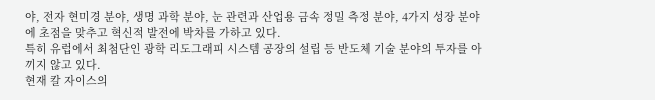야, 전자 현미경 분야, 생명 과학 분야, 눈 관련과 산업용 금속 정밀 측정 분야, 4가지 성장 분야에 초점을 맞추고 혁신적 발전에 박차를 가하고 있다.
특히 유럽에서 최첨단인 광학 리도그래피 시스템 공장의 설립 등 반도체 기술 분야의 투자를 아끼지 않고 있다.
현재 칼 자이스의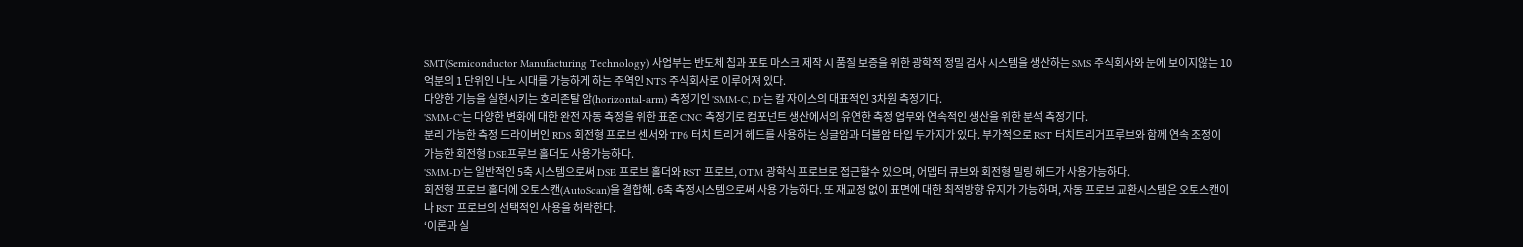SMT(Semiconductor Manufacturing Technology) 사업부는 반도체 칩과 포토 마스크 제작 시 품질 보증을 위한 광학적 정밀 검사 시스템을 생산하는 SMS 주식회사와 눈에 보이지않는 10억분의 1 단위인 나노 시대를 가능하게 하는 주역인 NTS 주식회사로 이루어져 있다.
다양한 기능을 실현시키는 호리존탈 암(horizontal-arm) 측정기인 'SMM-C, D'는 칼 자이스의 대표적인 3차원 측정기다.
'SMM-C'는 다양한 변화에 대한 완전 자동 측정을 위한 표준 CNC 측정기로 컴포넌트 생산에서의 유연한 측정 업무와 연속적인 생산을 위한 분석 측정기다.
분리 가능한 측정 드라이버인 RDS 회전형 프로브 센서와 TP6 터치 트리거 헤드를 사용하는 싱글암과 더블암 타입 두가지가 있다. 부가적으로 RST 터치트리거프루브와 함께 연속 조정이 가능한 회전형 DSE프루브 홀더도 사용가능하다.
'SMM-D'는 일반적인 5축 시스템으로써 DSE 프로브 홀더와 RST 프로브, OTM 광학식 프로브로 접근할수 있으며, 어뎁터 큐브와 회전형 밀링 헤드가 사용가능하다.
회전형 프로브 홀더에 오토스캔(AutoScan)을 결합해. 6축 측정시스템으로써 사용 가능하다. 또 재교정 없이 표면에 대한 최적방향 유지가 가능하며, 자동 프로브 교환시스템은 오토스캔이나 RST 프로브의 선택적인 사용을 허락한다.
‘이론과 실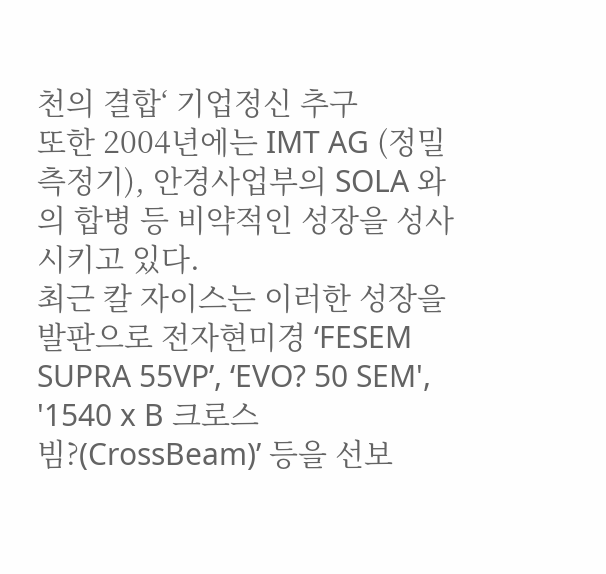천의 결합‘ 기업정신 추구
또한 2004년에는 IMT AG (정밀 측정기), 안경사업부의 SOLA 와의 합병 등 비약적인 성장을 성사시키고 있다.
최근 칼 자이스는 이러한 성장을 발판으로 전자현미경 ‘FESEM SUPRA 55VP’, ‘EVO? 50 SEM', '1540 x B 크로스빔?(CrossBeam)’ 등을 선보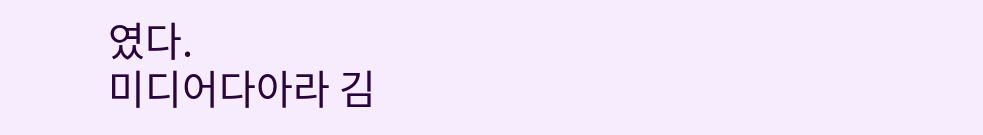였다.
미디어다아라 김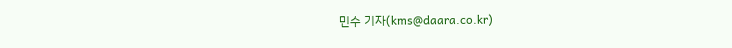민수 기자(kms@daara.co.kr)